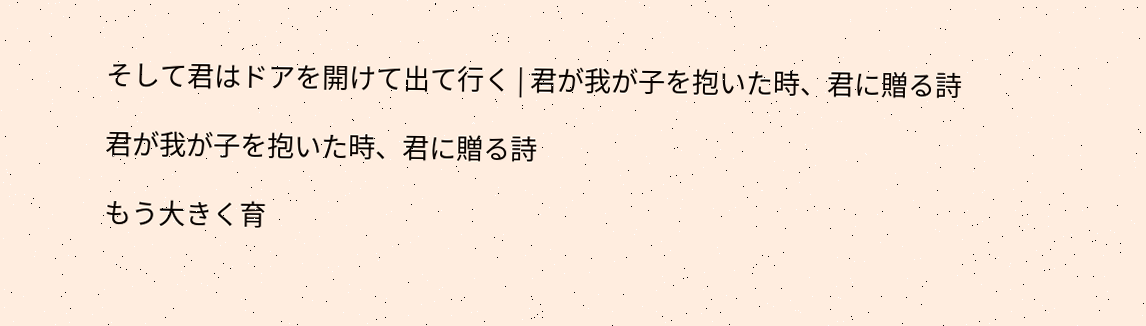そして君はドアを開けて出て行く | 君が我が子を抱いた時、君に贈る詩

君が我が子を抱いた時、君に贈る詩

もう大きく育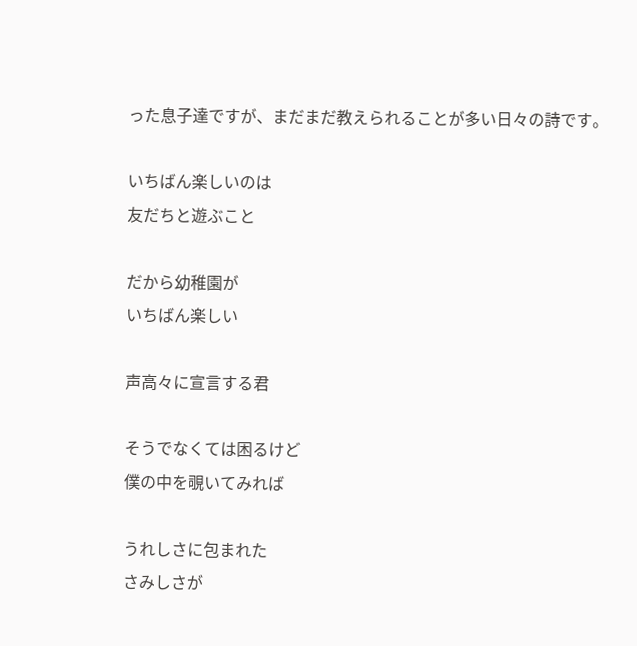った息子達ですが、まだまだ教えられることが多い日々の詩です。

いちばん楽しいのは
友だちと遊ぶこと

だから幼稚園が
いちばん楽しい

声高々に宣言する君

そうでなくては困るけど
僕の中を覗いてみれば

うれしさに包まれた
さみしさが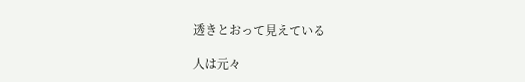透きとおって見えている

人は元々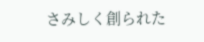さみしく創られた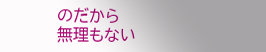のだから
無理もない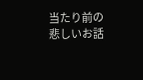当たり前の
悲しいお話